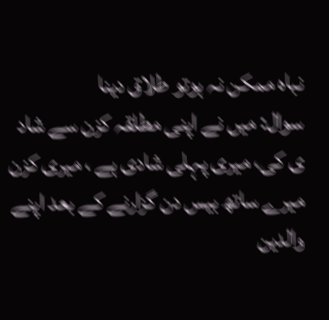نباہ ممکن نہ ہوتو طلاق دینا
سوال: میں نے اپنی مطلقہ کزن سے شاد ی کی، میری پہلی شادی ہے ، میری کزن میرے ساتھ بیس دن گزارنے کے بعد اپنے والدین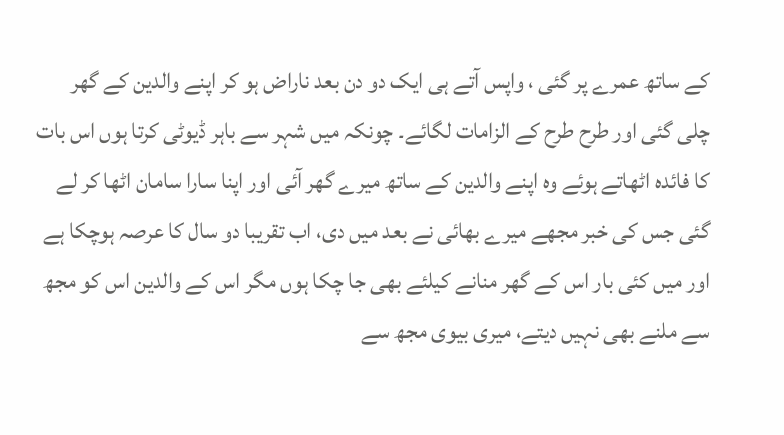کے ساتھ عمرے پر گئی ، واپس آتے ہی ایک دو دن بعد ناراض ہو کر اپنے والدین کے گھر چلی گئی اور طرح طرح کے الزامات لگائے۔ چونکہ میں شہر سے باہر ڈیوٹی کرتا ہوں اس بات کا فائدہ اٹھاتے ہوئے وہ اپنے والدین کے ساتھ میرے گھر آئی اور اپنا سارا سامان اٹھا کر لے گئی جس کی خبر مجھے میرے بھائی نے بعد میں دی، اب تقریبا دو سال کا عرصہ ہوچکا ہے اور میں کئی بار اس کے گھر منانے کیلئے بھی جا چکا ہوں مگر اس کے والدین اس کو مجھ سے ملنے بھی نہیں دیتے، میری بیوی مجھ سے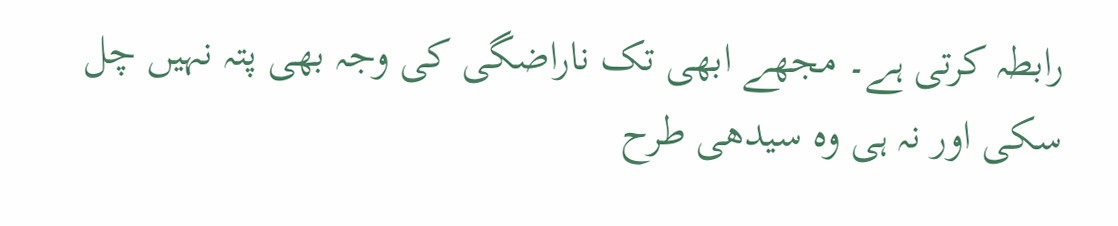رابطہ کرتی ہے۔ مجھے ابھی تک ناراضگی کی وجہ بھی پتہ نہیں چل سکی اور نہ ہی وہ سیدھی طرح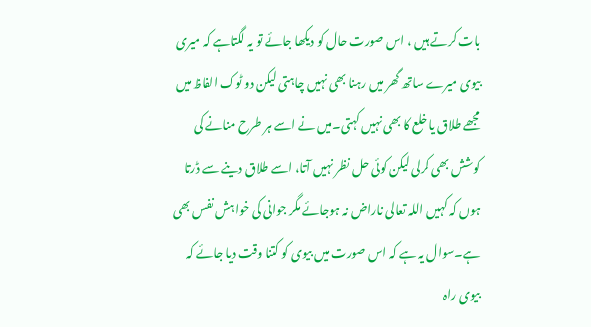بات کرتے ہیں ، اس صورت حال کو دیکھا جائے تو یہ لگتاہے کہ میری بیوی میرے ساتھ گھر میں رہنا بھی نہیں چاہتی لیکن دو ٹوک الفاظ میں مجھے طلاق یا خلع کا بھی نہیں کہتی۔میں نے اسے ہر طرح منانے کی کوشش بھی کرلی لیکن کوئی حل نظر نہیں آتا، اسے طلاق دینے سے ڈرتا ہوں کہ کہیں اللہ تعالی ناراض نہ ہوجائے مگر جوانی کی خواہش نفس بھی ہے۔سوال یہ ہے کہ اس صورت میں بیوی کو کتنا وقت دیا جائے کہ بیوی راہ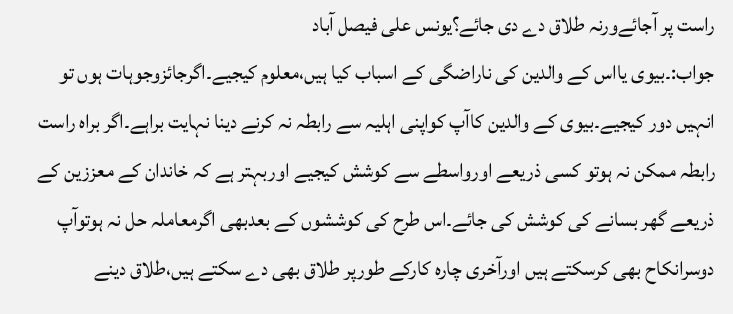راست پر آجائےورنہ طلاق دے دی جائے؟یونس علی فیصل آباد
جواب:۔بیوی یااس کے والدین کی ناراضگی کے اسباب کیا ہیں،معلوم کیجیے۔اگرجائزوجوہات ہوں تو انہیں دور کیجیے۔بیوی کے والدین کاآپ کواپنی اہلیہ سے رابطہ نہ کرنے دینا نہایت براہے۔اگر براہ راست رابطہ ممکن نہ ہوتو کسی ذریعے اورواسطے سے کوشش کیجیے اوربہتر ہے کہ خاندان کے معززین کے ذریعے گھر بسانے کی کوشش کی جائے۔اس طرح کی کوششوں کے بعدبھی اگرمعاملہ حل نہ ہوتوآپ دوسرانکاح بھی کرسکتے ہیں اورآخری چارہ کارکے طورپر طلاق بھی دے سکتے ہیں،طلاق دینے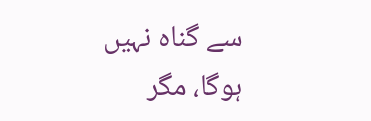سے گناہ نہیں ہوگا، مگر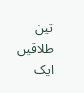تین طلاقیں ایک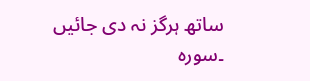ساتھ ہرگز نہ دی جائیں ۔سورہ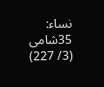نساء: 35شامی (3/ 227)